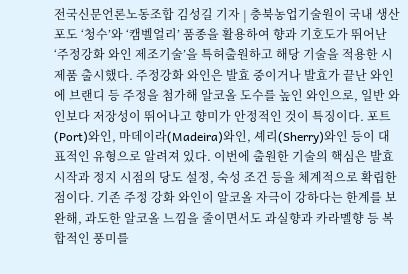전국신문언론노동조합 김성길 기자 | 충북농업기술원이 국내 생산 포도 ‘청수’와 ‘캠벨얼리’ 품종을 활용하여 향과 기호도가 뛰어난 ‘주정강화 와인 제조기술’을 특허출원하고 해당 기술을 적용한 시제품 출시했다. 주정강화 와인은 발효 중이거나 발효가 끝난 와인에 브랜디 등 주정을 첨가해 알코올 도수를 높인 와인으로, 일반 와인보다 저장성이 뛰어나고 향미가 안정적인 것이 특징이다. 포트(Port)와인, 마데이라(Madeira)와인, 셰리(Sherry)와인 등이 대표적인 유형으로 알려져 있다. 이번에 출원한 기술의 핵심은 발효 시작과 정지 시점의 당도 설정, 숙성 조건 등을 체계적으로 확립한 점이다. 기존 주정 강화 와인이 알코올 자극이 강하다는 한계를 보완해, 과도한 알코올 느낌을 줄이면서도 과실향과 카라멜향 등 복합적인 풍미를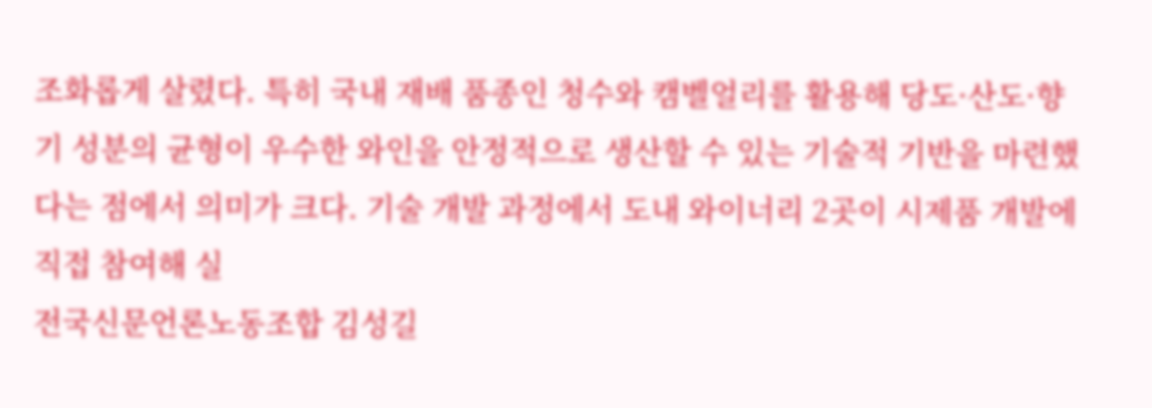조화롭게 살렸다. 특히 국내 재배 품종인 청수와 캠벨얼리를 활용해 당도·산도·향기 성분의 균형이 우수한 와인을 안정적으로 생산할 수 있는 기술적 기반을 마련했다는 점에서 의미가 크다. 기술 개발 과정에서 도내 와이너리 2곳이 시제품 개발에 직접 참여해 실
전국신문언론노동조합 김성길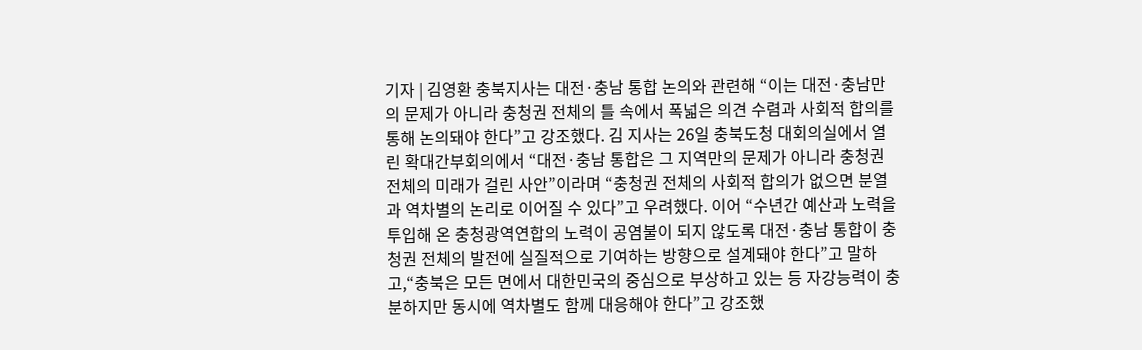기자 | 김영환 충북지사는 대전·충남 통합 논의와 관련해 “이는 대전·충남만의 문제가 아니라 충청권 전체의 틀 속에서 폭넓은 의견 수렴과 사회적 합의를 통해 논의돼야 한다”고 강조했다. 김 지사는 26일 충북도청 대회의실에서 열린 확대간부회의에서 “대전·충남 통합은 그 지역만의 문제가 아니라 충청권 전체의 미래가 걸린 사안”이라며 “충청권 전체의 사회적 합의가 없으면 분열과 역차별의 논리로 이어질 수 있다”고 우려했다. 이어 “수년간 예산과 노력을 투입해 온 충청광역연합의 노력이 공염불이 되지 않도록 대전·충남 통합이 충청권 전체의 발전에 실질적으로 기여하는 방향으로 설계돼야 한다”고 말하고,“충북은 모든 면에서 대한민국의 중심으로 부상하고 있는 등 자강능력이 충분하지만 동시에 역차별도 함께 대응해야 한다”고 강조했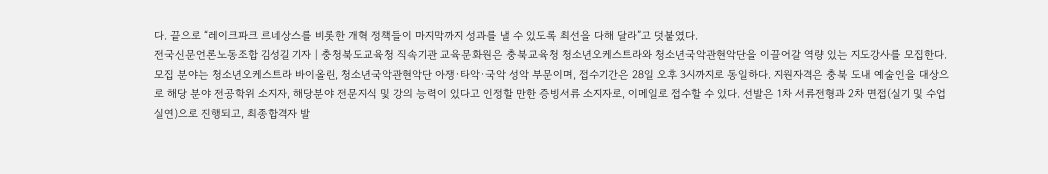다. 끝으로 “레이크파크 르네상스를 비롯한 개혁 정책들이 마지막까지 성과를 낼 수 있도록 최선을 다해 달라”고 덧붙였다.
전국신문언론노동조합 김성길 기자 | 충청북도교육청 직속기관 교육문화원은 충북교육청 청소년오케스트라와 청소년국악관현악단을 이끌어갈 역량 있는 지도강사를 모집한다. 모집 분야는 청소년오케스트라 바이올린, 청소년국악관현악단 아쟁·타악·국악 성악 부문이며, 접수기간은 28일 오후 3시까지로 동일하다. 지원자격은 충북 도내 예술인을 대상으로 해당 분야 전공학위 소지자, 해당분야 전문지식 및 강의 능력이 있다고 인정할 만한 증빙서류 소지자로, 이메일로 접수할 수 있다. 선발은 1차 서류전형과 2차 면접(실기 및 수업실연)으로 진행되고, 최종합격자 발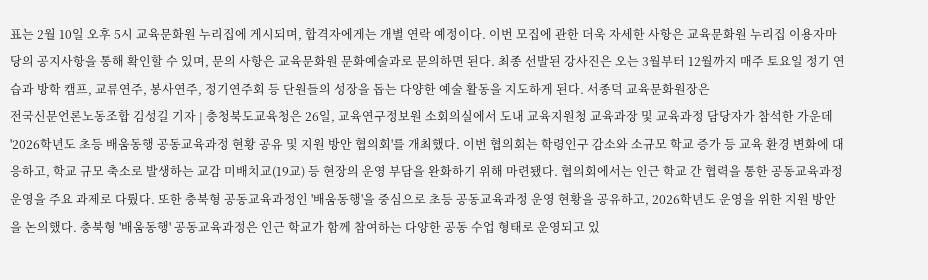표는 2월 10일 오후 5시 교육문화원 누리집에 게시되며, 합격자에게는 개별 연락 예정이다. 이번 모집에 관한 더욱 자세한 사항은 교육문화원 누리집 이용자마당의 공지사항을 통해 확인할 수 있며, 문의 사항은 교육문화원 문화예술과로 문의하면 된다. 최종 선발된 강사진은 오는 3월부터 12월까지 매주 토요일 정기 연습과 방학 캠프, 교류연주, 봉사연주, 정기연주회 등 단원들의 성장을 돕는 다양한 예술 활동을 지도하게 된다. 서종덕 교육문화원장은
전국신문언론노동조합 김성길 기자 | 충청북도교육청은 26일, 교육연구정보원 소회의실에서 도내 교육지원청 교육과장 및 교육과정 담당자가 참석한 가운데 '2026학년도 초등 배움동행 공동교육과정 현황 공유 및 지원 방안 협의회'를 개최했다. 이번 협의회는 학령인구 감소와 소규모 학교 증가 등 교육 환경 변화에 대응하고, 학교 규모 축소로 발생하는 교감 미배치교(19교) 등 현장의 운영 부담을 완화하기 위해 마련됐다. 협의회에서는 인근 학교 간 협력을 통한 공동교육과정 운영을 주요 과제로 다뤘다. 또한 충북형 공동교육과정인 '배움동행'을 중심으로 초등 공동교육과정 운영 현황을 공유하고, 2026학년도 운영을 위한 지원 방안을 논의했다. 충북형 '배움동행' 공동교육과정은 인근 학교가 함께 참여하는 다양한 공동 수업 형태로 운영되고 있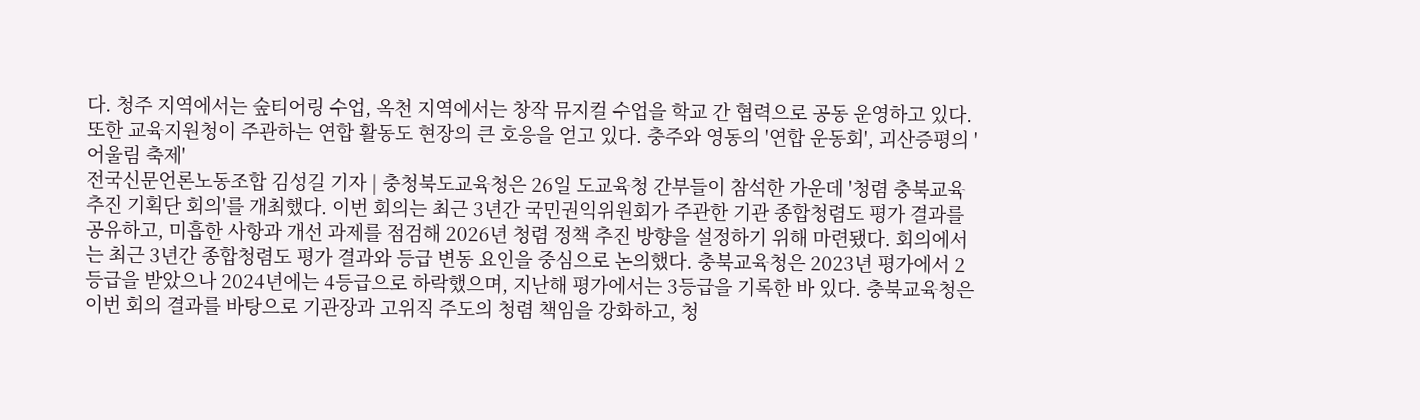다. 청주 지역에서는 숲티어링 수업, 옥천 지역에서는 창작 뮤지컬 수업을 학교 간 협력으로 공동 운영하고 있다. 또한 교육지원청이 주관하는 연합 활동도 현장의 큰 호응을 얻고 있다. 충주와 영동의 '연합 운동회', 괴산증평의 '어울림 축제'
전국신문언론노동조합 김성길 기자 | 충청북도교육청은 26일 도교육청 간부들이 참석한 가운데 '청렴 충북교육 추진 기획단 회의'를 개최했다. 이번 회의는 최근 3년간 국민권익위원회가 주관한 기관 종합청렴도 평가 결과를 공유하고, 미흡한 사항과 개선 과제를 점검해 2026년 청렴 정책 추진 방향을 설정하기 위해 마련됐다. 회의에서는 최근 3년간 종합청렴도 평가 결과와 등급 변동 요인을 중심으로 논의했다. 충북교육청은 2023년 평가에서 2등급을 받았으나 2024년에는 4등급으로 하락했으며, 지난해 평가에서는 3등급을 기록한 바 있다. 충북교육청은 이번 회의 결과를 바탕으로 기관장과 고위직 주도의 청렴 책임을 강화하고, 청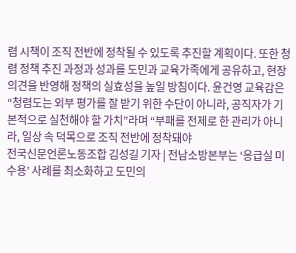렴 시책이 조직 전반에 정착될 수 있도록 추진할 계획이다. 또한 청렴 정책 추진 과정과 성과를 도민과 교육가족에게 공유하고, 현장 의견을 반영해 정책의 실효성을 높일 방침이다. 윤건영 교육감은 “청렴도는 외부 평가를 잘 받기 위한 수단이 아니라, 공직자가 기본적으로 실천해야 할 가치”라며 “부패를 전제로 한 관리가 아니라, 일상 속 덕목으로 조직 전반에 정착돼야
전국신문언론노동조합 김성길 기자 | 전남소방본부는 ‘응급실 미수용’ 사례를 최소화하고 도민의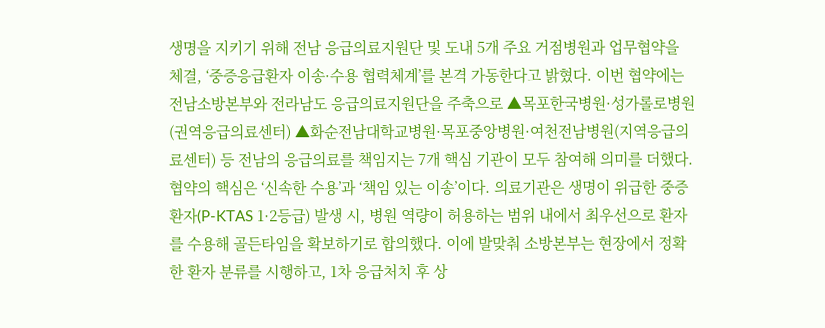생명을 지키기 위해 전남 응급의료지원단 및 도내 5개 주요 거점병원과 업무협약을 체결, ‘중증응급환자 이송·수용 협력체계’를 본격 가동한다고 밝혔다. 이번 협약에는 전남소방본부와 전라남도 응급의료지원단을 주축으로 ▲목포한국병원·성가롤로병원(권역응급의료센터) ▲화순전남대학교병원·목포중앙병원·여천전남병원(지역응급의료센터) 등 전남의 응급의료를 책임지는 7개 핵심 기관이 모두 참여해 의미를 더했다. 협약의 핵심은 ‘신속한 수용’과 ‘책임 있는 이송’이다. 의료기관은 생명이 위급한 중증환자(P-KTAS 1·2등급) 발생 시, 병원 역량이 허용하는 범위 내에서 최우선으로 환자를 수용해 골든타임을 확보하기로 합의했다. 이에 발맞춰 소방본부는 현장에서 정확한 환자 분류를 시행하고, 1차 응급처치 후 상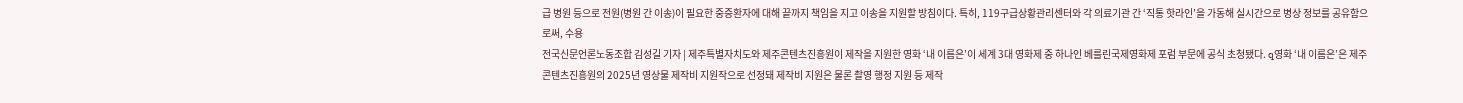급 병원 등으로 전원(병원 간 이송)이 필요한 중증환자에 대해 끝까지 책임을 지고 이송을 지원할 방침이다. 특히, 119구급상황관리센터와 각 의료기관 간 ‘직통 핫라인’을 가동해 실시간으로 병상 정보를 공유함으로써, 수용
전국신문언론노동조합 김성길 기자 | 제주특별자치도와 제주콘텐츠진흥원이 제작을 지원한 영화 ‘내 이름은’이 세계 3대 영화제 중 하나인 베를린국제영화제 포럼 부문에 공식 초청됐다. q영화 ‘내 이름은’은 제주콘텐츠진흥원의 2025년 영상물 제작비 지원작으로 선정돼 제작비 지원은 물론 촬영 행정 지원 등 제작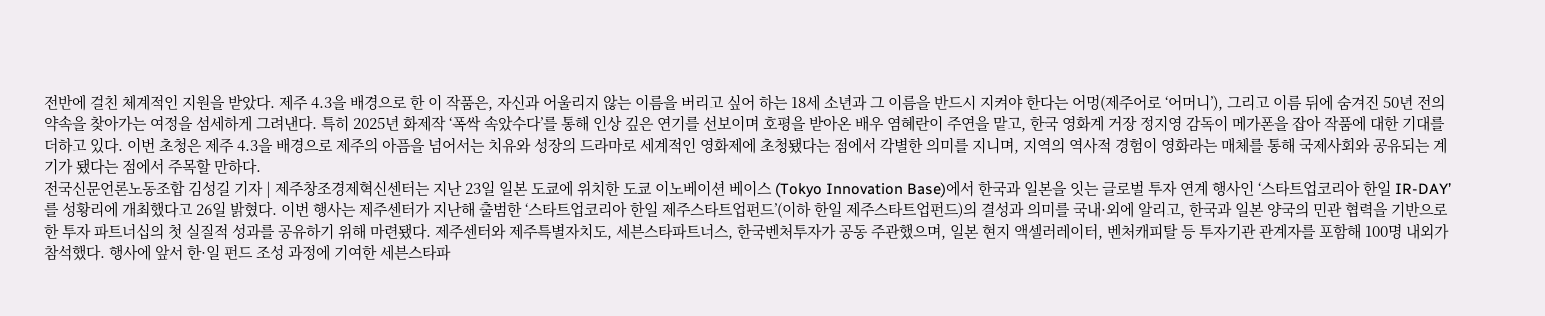전반에 걸친 체계적인 지원을 받았다. 제주 4.3을 배경으로 한 이 작품은, 자신과 어울리지 않는 이름을 버리고 싶어 하는 18세 소년과 그 이름을 반드시 지켜야 한다는 어멍(제주어로 ‘어머니’), 그리고 이름 뒤에 숨겨진 50년 전의 약속을 찾아가는 여정을 섬세하게 그려낸다. 특히 2025년 화제작 ‘폭싹 속았수다’를 통해 인상 깊은 연기를 선보이며 호평을 받아온 배우 염혜란이 주연을 맡고, 한국 영화계 거장 정지영 감독이 메가폰을 잡아 작품에 대한 기대를 더하고 있다. 이번 초청은 제주 4.3을 배경으로 제주의 아픔을 넘어서는 치유와 성장의 드라마로 세계적인 영화제에 초청됐다는 점에서 각별한 의미를 지니며, 지역의 역사적 경험이 영화라는 매체를 통해 국제사회와 공유되는 계기가 됐다는 점에서 주목할 만하다.
전국신문언론노동조합 김성길 기자 | 제주창조경제혁신센터는 지난 23일 일본 도쿄에 위치한 도쿄 이노베이션 베이스 (Tokyo Innovation Base)에서 한국과 일본을 잇는 글로벌 투자 연계 행사인 ‘스타트업코리아 한일 IR-DAY’를 성황리에 개최했다고 26일 밝혔다. 이번 행사는 제주센터가 지난해 출범한 ‘스타트업코리아 한일 제주스타트업펀드’(이하 한일 제주스타트업펀드)의 결성과 의미를 국내·외에 알리고, 한국과 일본 양국의 민관 협력을 기반으로 한 투자 파트너십의 첫 실질적 성과를 공유하기 위해 마련됐다. 제주센터와 제주특별자치도, 세븐스타파트너스, 한국벤처투자가 공동 주관했으며, 일본 현지 액셀러레이터, 벤처캐피탈 등 투자기관 관계자를 포함해 100명 내외가 참석했다. 행사에 앞서 한·일 펀드 조성 과정에 기여한 세븐스타파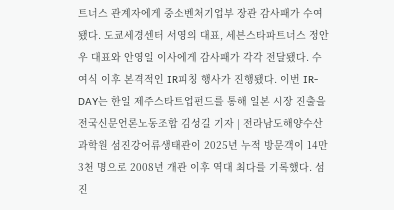트너스 관계자에게 중소벤처기업부 장관 감사패가 수여됐다. 도쿄세경센터 서영의 대표, 세븐스타파트너스 정안우 대표와 안영일 이사에게 감사패가 각각 전달됐다. 수여식 이후 본격적인 IR피칭 행사가 진행됐다. 이번 IR-DAY는 한일 제주스타트업펀드를 통해 일본 시장 진출을
전국신문언론노동조합 김성길 기자 | 전라남도해양수산과학원 섬진강어류생태관이 2025년 누적 방문객이 14만 3천 명으로 2008년 개관 이후 역대 최다를 기록했다. 섬진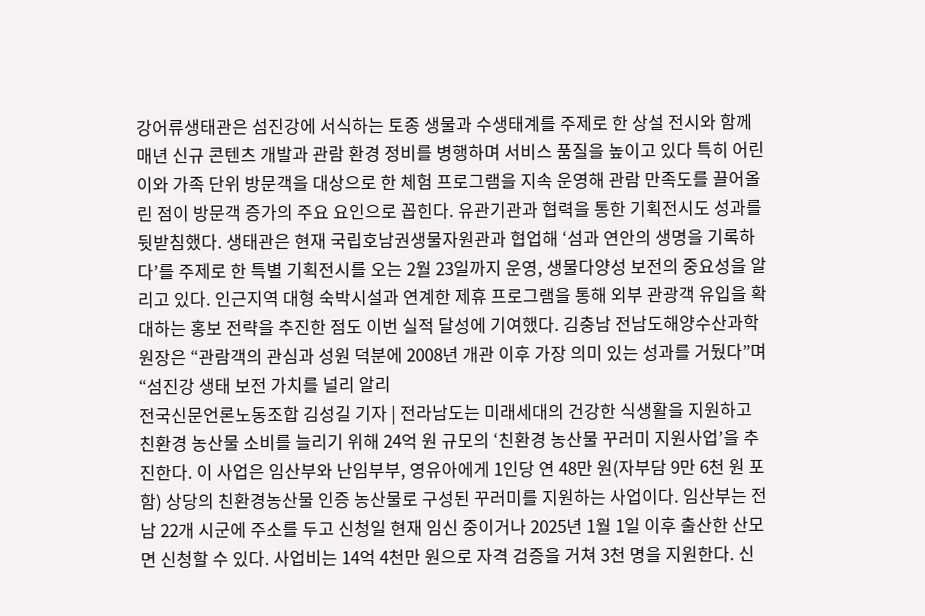강어류생태관은 섬진강에 서식하는 토종 생물과 수생태계를 주제로 한 상설 전시와 함께 매년 신규 콘텐츠 개발과 관람 환경 정비를 병행하며 서비스 품질을 높이고 있다 특히 어린이와 가족 단위 방문객을 대상으로 한 체험 프로그램을 지속 운영해 관람 만족도를 끌어올린 점이 방문객 증가의 주요 요인으로 꼽힌다. 유관기관과 협력을 통한 기획전시도 성과를 뒷받침했다. 생태관은 현재 국립호남권생물자원관과 협업해 ‘섬과 연안의 생명을 기록하다’를 주제로 한 특별 기획전시를 오는 2월 23일까지 운영, 생물다양성 보전의 중요성을 알리고 있다. 인근지역 대형 숙박시설과 연계한 제휴 프로그램을 통해 외부 관광객 유입을 확대하는 홍보 전략을 추진한 점도 이번 실적 달성에 기여했다. 김충남 전남도해양수산과학원장은 “관람객의 관심과 성원 덕분에 2008년 개관 이후 가장 의미 있는 성과를 거뒀다”며 “섬진강 생태 보전 가치를 널리 알리
전국신문언론노동조합 김성길 기자 | 전라남도는 미래세대의 건강한 식생활을 지원하고 친환경 농산물 소비를 늘리기 위해 24억 원 규모의 ‘친환경 농산물 꾸러미 지원사업’을 추진한다. 이 사업은 임산부와 난임부부, 영유아에게 1인당 연 48만 원(자부담 9만 6천 원 포함) 상당의 친환경농산물 인증 농산물로 구성된 꾸러미를 지원하는 사업이다. 임산부는 전남 22개 시군에 주소를 두고 신청일 현재 임신 중이거나 2025년 1월 1일 이후 출산한 산모면 신청할 수 있다. 사업비는 14억 4천만 원으로 자격 검증을 거쳐 3천 명을 지원한다. 신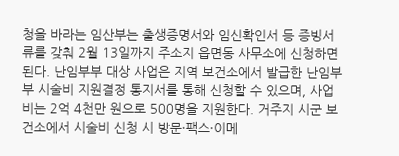청을 바라는 임산부는 출생증명서와 임신확인서 등 증빙서류를 갖춰 2월 13일까지 주소지 읍면동 사무소에 신청하면 된다. 난임부부 대상 사업은 지역 보건소에서 발급한 난임부부 시술비 지원결정 통지서를 통해 신청할 수 있으며, 사업비는 2억 4천만 원으로 500명을 지원한다. 거주지 시군 보건소에서 시술비 신청 시 방문·팩스·이메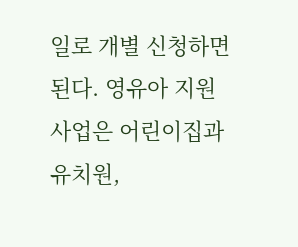일로 개별 신청하면 된다. 영유아 지원사업은 어린이집과 유치원,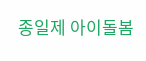종일제 아이돌봄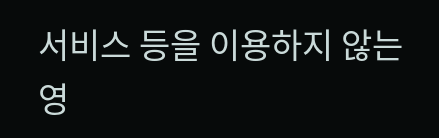서비스 등을 이용하지 않는 영